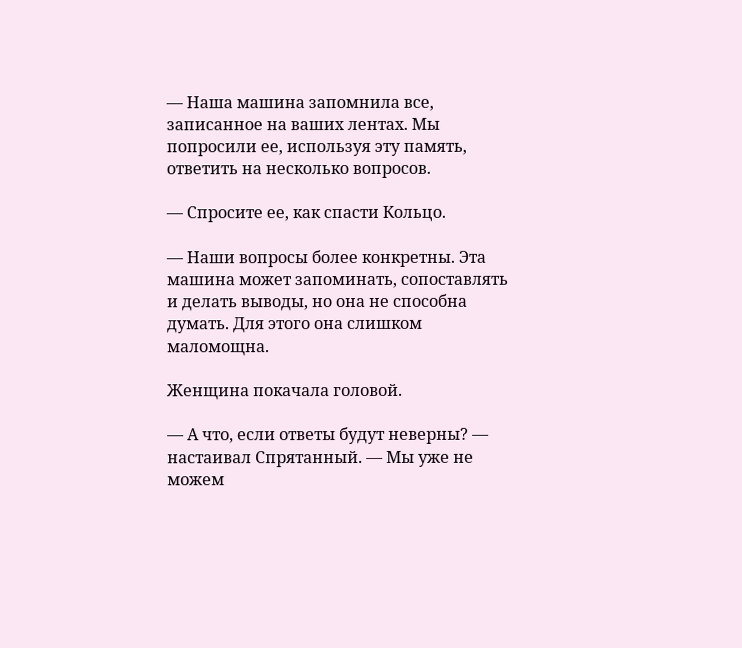— Наша машина запомнила все, записанное на ваших лентах. Мы попросили ее, используя эту память, ответить на несколько вопросов.

— Спросите ее, как спасти Кольцо.

— Наши вопросы более конкретны. Эта машина может запоминать, сопоставлять и делать выводы, но она не способна думать. Для этого она слишком маломощна.

Женщина покачала головой.

— А что, если ответы будут неверны? — настаивал Спрятанный. — Мы уже не можем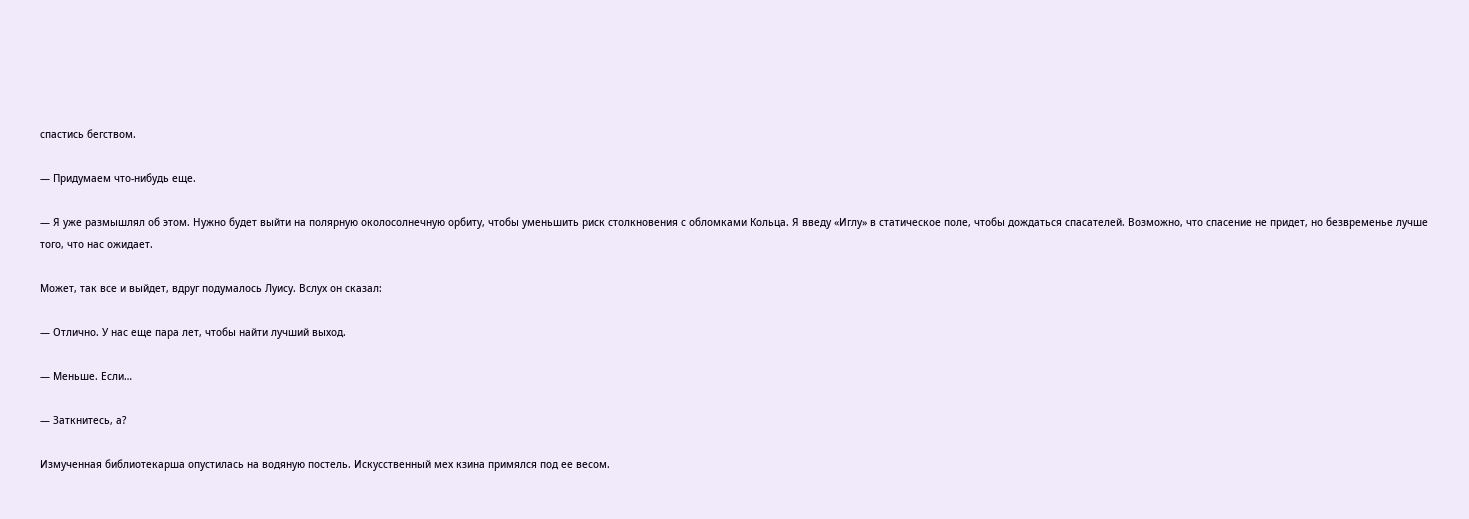спастись бегством.

— Придумаем что-нибудь еще.

— Я уже размышлял об этом. Нужно будет выйти на полярную околосолнечную орбиту, чтобы уменьшить риск столкновения с обломками Кольца. Я введу «Иглу» в статическое поле, чтобы дождаться спасателей. Возможно, что спасение не придет, но безвременье лучше того, что нас ожидает.

Может, так все и выйдет, вдруг подумалось Луису. Вслух он сказал:

— Отлично. У нас еще пара лет, чтобы найти лучший выход.

— Меньше. Если…

— Заткнитесь, а?

Измученная библиотекарша опустилась на водяную постель. Искусственный мех кзина примялся под ее весом.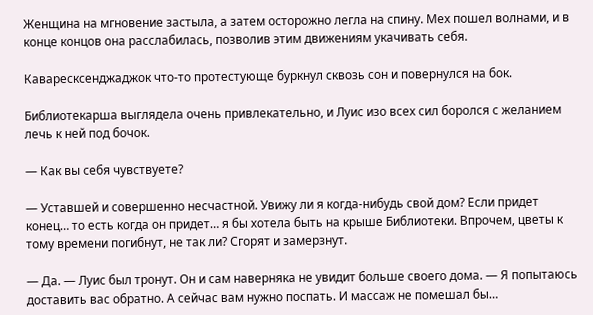Женщина на мгновение застыла, а затем осторожно легла на спину. Мех пошел волнами, и в конце концов она расслабилась, позволив этим движениям укачивать себя.

Каваресксенджаджок что-то протестующе буркнул сквозь сон и повернулся на бок.

Библиотекарша выглядела очень привлекательно, и Луис изо всех сил боролся с желанием лечь к ней под бочок.

— Как вы себя чувствуете?

— Уставшей и совершенно несчастной. Увижу ли я когда-нибудь свой дом? Если придет конец… то есть когда он придет… я бы хотела быть на крыше Библиотеки. Впрочем, цветы к тому времени погибнут, не так ли? Сгорят и замерзнут.

— Да. — Луис был тронут. Он и сам наверняка не увидит больше своего дома. — Я попытаюсь доставить вас обратно. А сейчас вам нужно поспать. И массаж не помешал бы…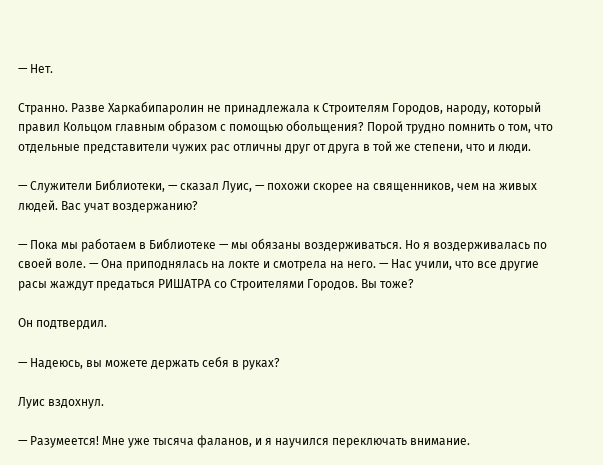— Нет.

Странно. Разве Харкабипаролин не принадлежала к Строителям Городов, народу, который правил Кольцом главным образом с помощью обольщения? Порой трудно помнить о том, что отдельные представители чужих рас отличны друг от друга в той же степени, что и люди.

— Служители Библиотеки, — сказал Луис, — похожи скорее на священников, чем на живых людей. Вас учат воздержанию?

— Пока мы работаем в Библиотеке — мы обязаны воздерживаться. Но я воздерживалась по своей воле. — Она приподнялась на локте и смотрела на него. — Нас учили, что все другие расы жаждут предаться РИШАТРА со Строителями Городов. Вы тоже?

Он подтвердил.

— Надеюсь, вы можете держать себя в руках?

Луис вздохнул.

— Разумеется! Мне уже тысяча фаланов, и я научился переключать внимание.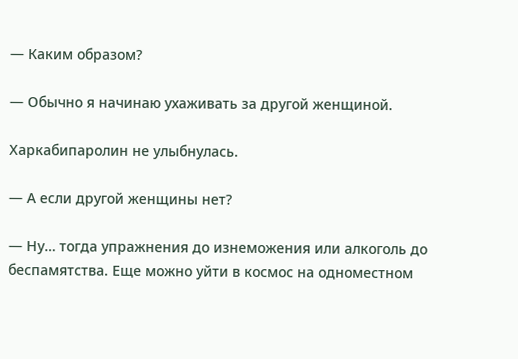— Каким образом?

— Обычно я начинаю ухаживать за другой женщиной.

Харкабипаролин не улыбнулась.

— А если другой женщины нет?

— Ну… тогда упражнения до изнеможения или алкоголь до беспамятства. Еще можно уйти в космос на одноместном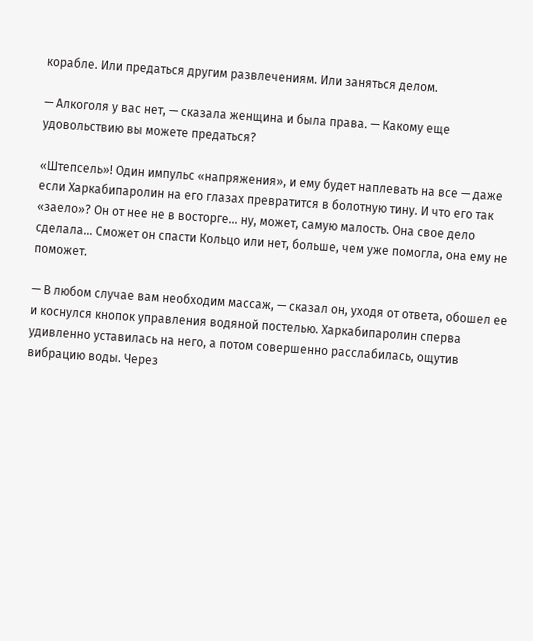корабле. Или предаться другим развлечениям. Или заняться делом.

— Алкоголя у вас нет, — сказала женщина и была права. — Какому еще удовольствию вы можете предаться?

«Штепсель»! Один импульс «напряжения», и ему будет наплевать на все — даже если Харкабипаролин на его глазах превратится в болотную тину. И что его так «заело»? Он от нее не в восторге… ну, может, самую малость. Она свое дело сделала… Сможет он спасти Кольцо или нет, больше, чем уже помогла, она ему не поможет.

— В любом случае вам необходим массаж, — сказал он, уходя от ответа, обошел ее и коснулся кнопок управления водяной постелью. Харкабипаролин сперва удивленно уставилась на него, а потом совершенно расслабилась, ощутив вибрацию воды. Через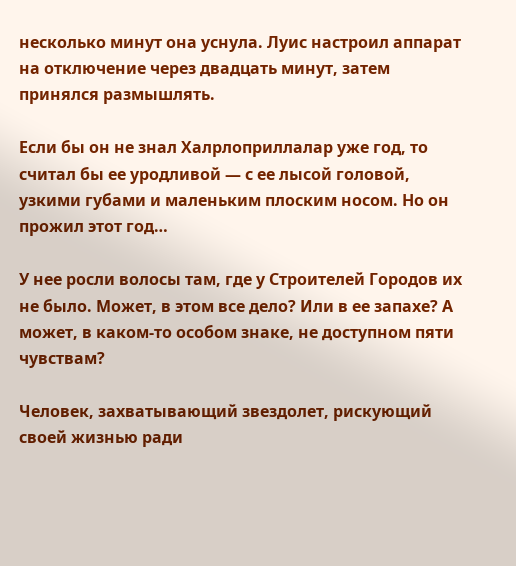несколько минут она уснула. Луис настроил аппарат на отключение через двадцать минут, затем принялся размышлять.

Если бы он не знал Халрлоприллалар уже год, то считал бы ее уродливой — с ее лысой головой, узкими губами и маленьким плоским носом. Но он прожил этот год…

У нее росли волосы там, где у Строителей Городов их не было. Может, в этом все дело? Или в ее запахе? А может, в каком-то особом знаке, не доступном пяти чувствам?

Человек, захватывающий звездолет, рискующий своей жизнью ради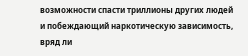возможности спасти триллионы других людей и побеждающий наркотическую зависимость, вряд ли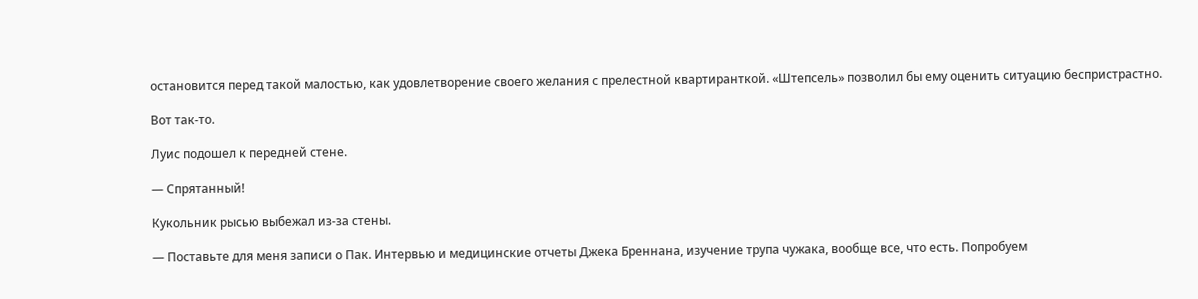остановится перед такой малостью, как удовлетворение своего желания с прелестной квартиранткой. «Штепсель» позволил бы ему оценить ситуацию беспристрастно.

Вот так-то.

Луис подошел к передней стене.

— Спрятанный!

Кукольник рысью выбежал из-за стены.

— Поставьте для меня записи о Пак. Интервью и медицинские отчеты Джека Бреннана, изучение трупа чужака, вообще все, что есть. Попробуем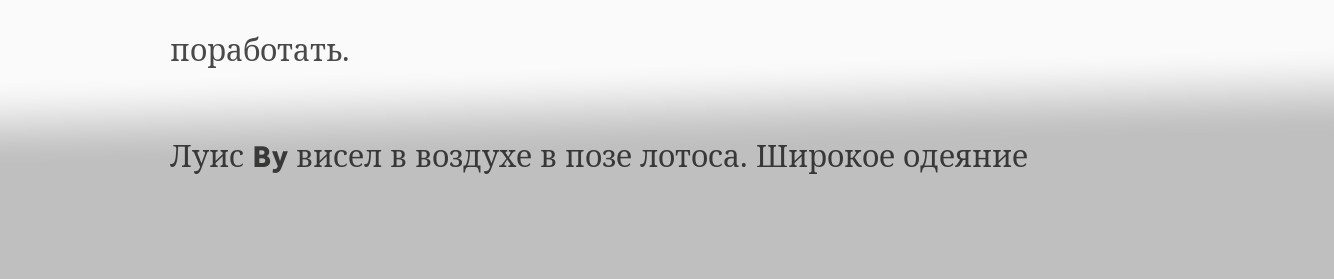поработать.

Луис By висел в воздухе в позе лотоса. Широкое одеяние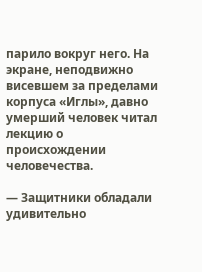парило вокруг него. На экране, неподвижно висевшем за пределами корпуса «Иглы», давно умерший человек читал лекцию о происхождении человечества.

— Защитники обладали удивительно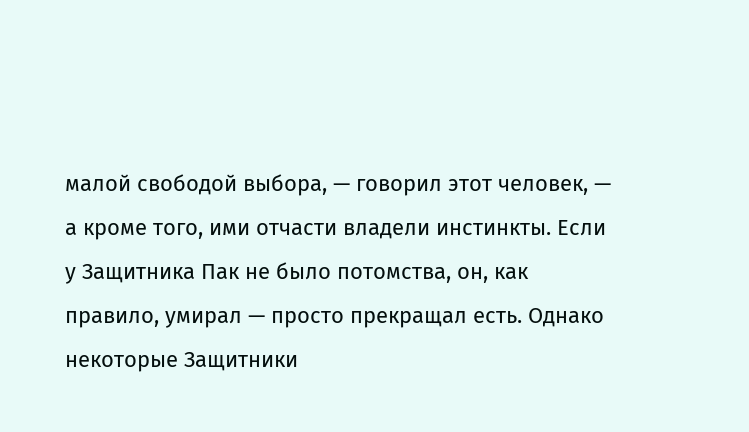малой свободой выбора, — говорил этот человек, — а кроме того, ими отчасти владели инстинкты. Если у Защитника Пак не было потомства, он, как правило, умирал — просто прекращал есть. Однако некоторые Защитники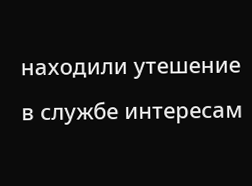находили утешение в службе интересам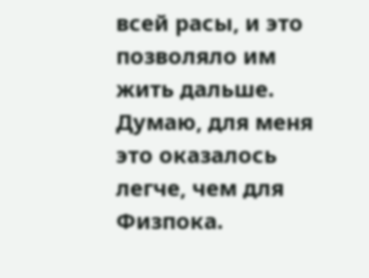всей расы, и это позволяло им жить дальше. Думаю, для меня это оказалось легче, чем для Физпока.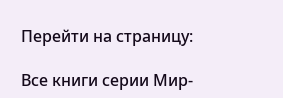Перейти на страницу:

Все книги серии Мир-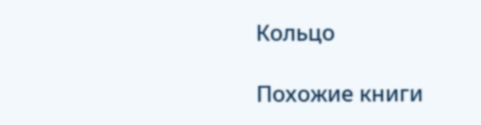Кольцо

Похожие книги